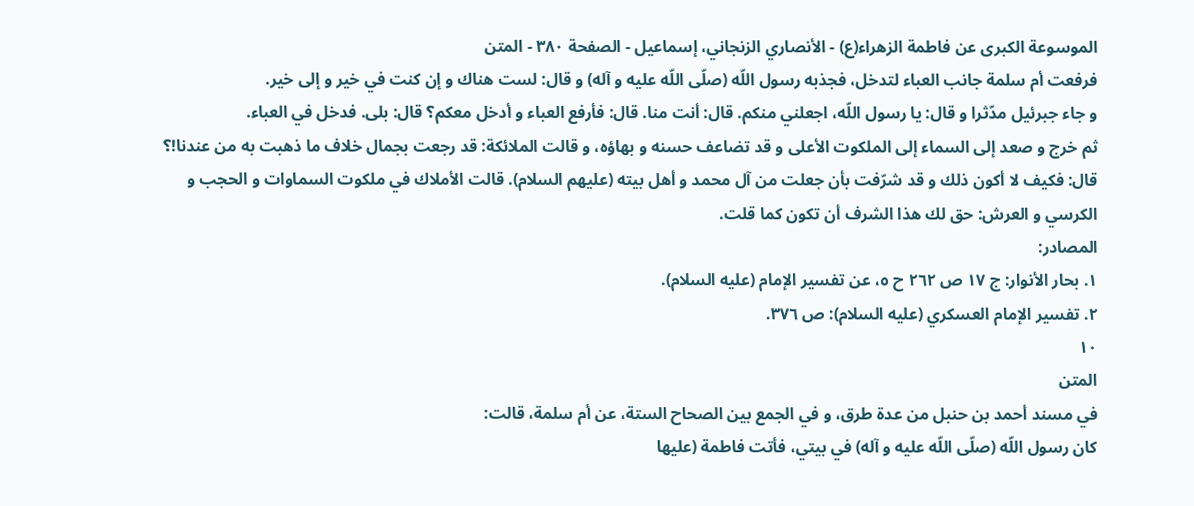الموسوعة الكبرى عن فاطمة الزهراء(ع) - الأنصاري الزنجاني، إسماعيل - الصفحة ٣٨٠ - المتن
فرفعت أم سلمة جانب العباء لتدخل، فجذبه رسول اللّه (صلّى اللّه عليه و آله) و قال: لست هناك و إن كنت في خير و إلى خير.
و جاء جبرئيل مدّثرا و قال: يا رسول اللّه، اجعلني منكم. قال: أنت منا. قال: فأرفع العباء و أدخل معكم؟ قال: بلى. فدخل في العباء.
ثم خرج و صعد إلى السماء إلى الملكوت الأعلى و قد تضاعف حسنه و بهاؤه، و قالت الملائكة: قد رجعت بجمال خلاف ما ذهبت به من عندنا!؟ قال: فكيف لا أكون ذلك و قد شرّفت بأن جعلت من آل محمد و أهل بيته (عليهم السلام). قالت الأملاك في ملكوت السماوات و الحجب و الكرسي و العرش: حق لك هذا الشرف أن تكون كما قلت.
المصادر:
١. بحار الأنوار: ج ١٧ ص ٢٦٢ ح ٥، عن تفسير الإمام (عليه السلام).
٢. تفسير الإمام العسكري (عليه السلام): ص ٣٧٦.
١٠
المتن
في مسند أحمد بن حنبل من عدة طرق، و في الجمع بين الصحاح الستة، عن أم سلمة، قالت:
كان رسول اللّه (صلّى اللّه عليه و آله) في بيتي، فأتت فاطمة (عليها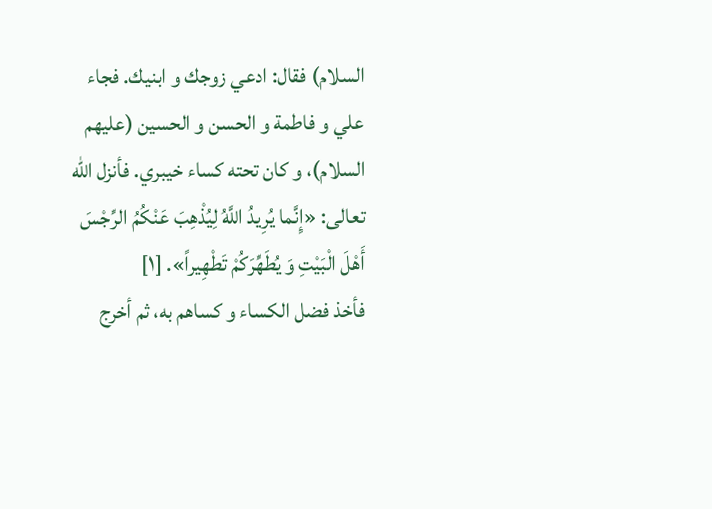السلام) فقال: ادعي زوجك و ابنيك. فجاء علي و فاطمة و الحسن و الحسين (عليهم السلام)، و كان تحته كساء خيبري. فأنزل اللّه تعالى: «إِنَّما يُرِيدُ اللَّهُ لِيُذْهِبَ عَنْكُمُ الرِّجْسَ أَهْلَ الْبَيْتِ وَ يُطَهِّرَكُمْ تَطْهِيراً». [١]
فأخذ فضل الكساء و كساهم به، ثم أخرج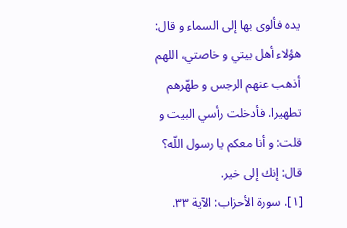يده فألوى بها إلى السماء و قال: هؤلاء أهل بيتي و خاصتي، اللهم أذهب عنهم الرجس و طهّرهم تطهيرا. فأدخلت رأسي البيت و قلت: و أنا معكم يا رسول اللّه؟ قال: إنك إلى خير.
[١]. سورة الأحزاب: الآية ٣٣.